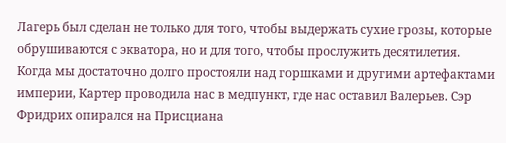Лагерь был сделан не только для того, чтобы выдержать сухие грозы, которые обрушиваются с экватора, но и для того, чтобы прослужить десятилетия.
Когда мы достаточно долго простояли над горшками и другими артефактами империи, Картер проводила нас в медпункт, где нас оставил Валерьев. Сэр Фридрих опирался на Присциана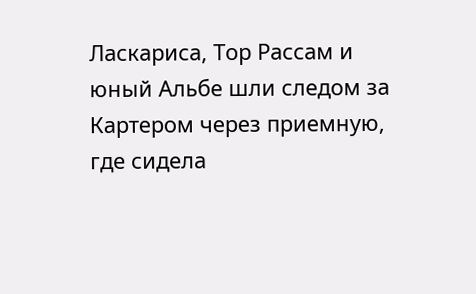Ласкариса, Тор Рассам и юный Альбе шли следом за Картером через приемную, где сидела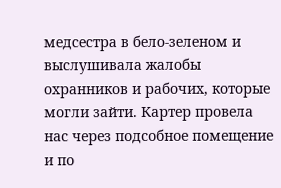медсестра в бело-зеленом и выслушивала жалобы охранников и рабочих, которые могли зайти. Картер провела нас через подсобное помещение и по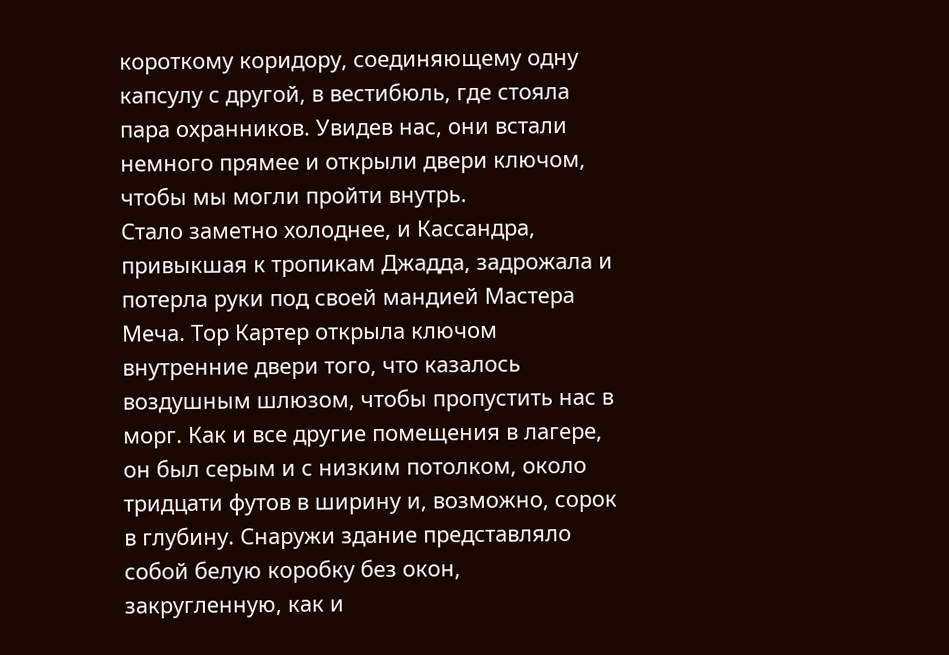короткому коридору, соединяющему одну капсулу с другой, в вестибюль, где стояла пара охранников. Увидев нас, они встали немного прямее и открыли двери ключом, чтобы мы могли пройти внутрь.
Стало заметно холоднее, и Кассандра, привыкшая к тропикам Джадда, задрожала и потерла руки под своей мандией Мастера Меча. Тор Картер открыла ключом внутренние двери того, что казалось воздушным шлюзом, чтобы пропустить нас в морг. Как и все другие помещения в лагере, он был серым и с низким потолком, около тридцати футов в ширину и, возможно, сорок в глубину. Снаружи здание представляло собой белую коробку без окон, закругленную, как и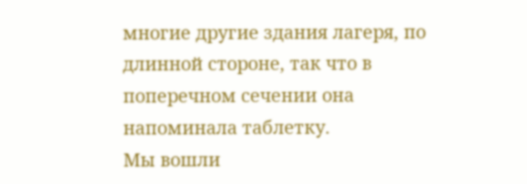многие другие здания лагеря, по длинной стороне, так что в поперечном сечении она напоминала таблетку.
Мы вошли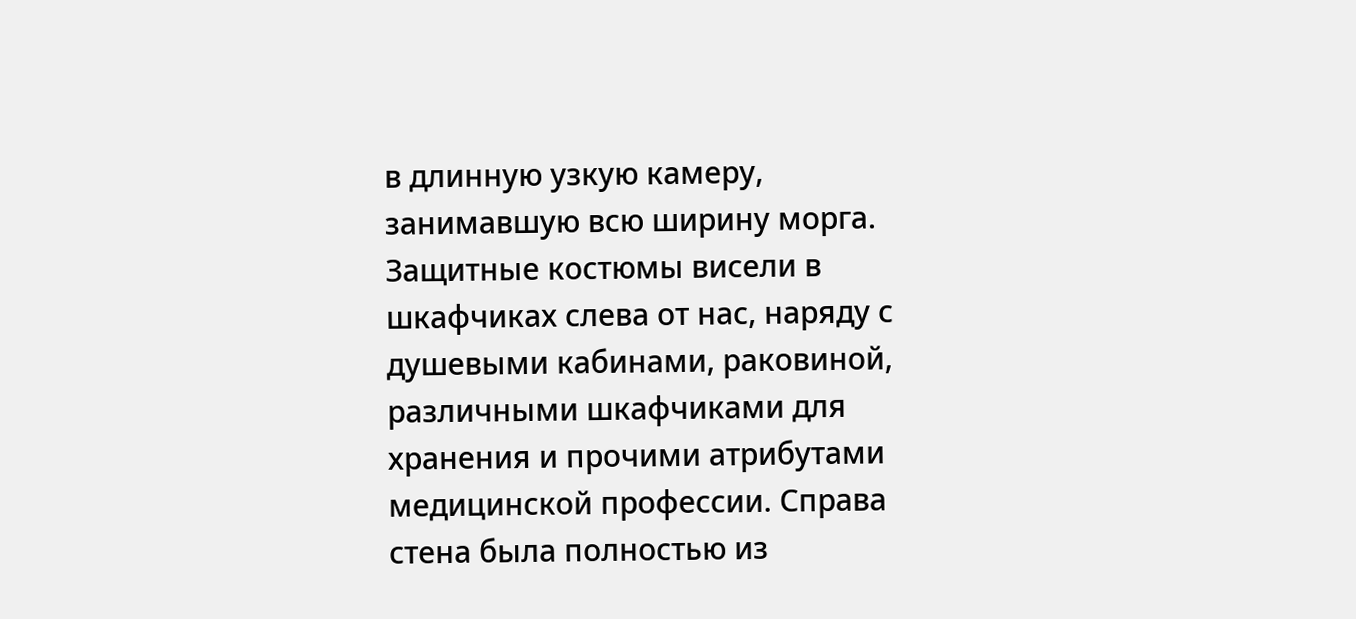в длинную узкую камеру, занимавшую всю ширину морга. Защитные костюмы висели в шкафчиках слева от нас, наряду с душевыми кабинами, раковиной, различными шкафчиками для хранения и прочими атрибутами медицинской профессии. Справа стена была полностью из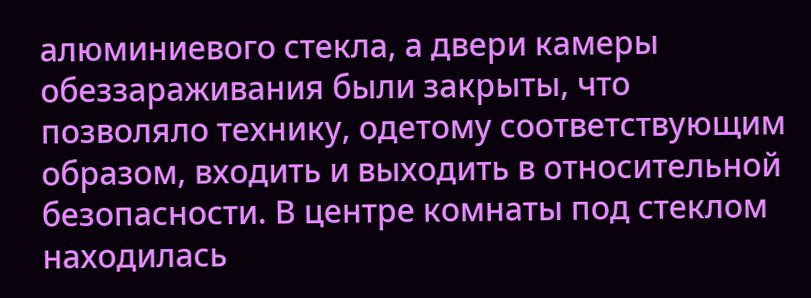алюминиевого стекла, а двери камеры обеззараживания были закрыты, что позволяло технику, одетому соответствующим образом, входить и выходить в относительной безопасности. В центре комнаты под стеклом находилась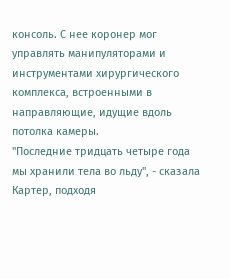консоль. С нее коронер мог управлять манипуляторами и инструментами хирургического комплекса, встроенными в направляющие, идущие вдоль потолка камеры.
"Последние тридцать четыре года мы хранили тела во льду", - сказала Картер, подходя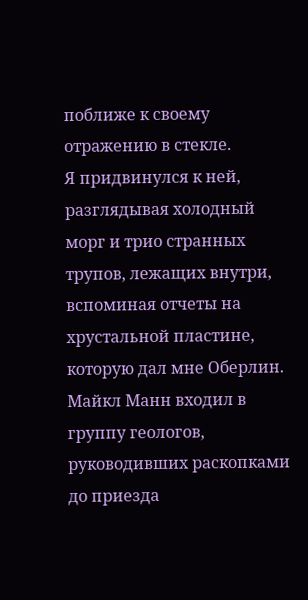поближе к своему отражению в стекле.
Я придвинулся к ней, разглядывая холодный морг и трио странных трупов, лежащих внутри, вспоминая отчеты на хрустальной пластине, которую дал мне Оберлин.
Майкл Манн входил в группу геологов, руководивших раскопками до приезда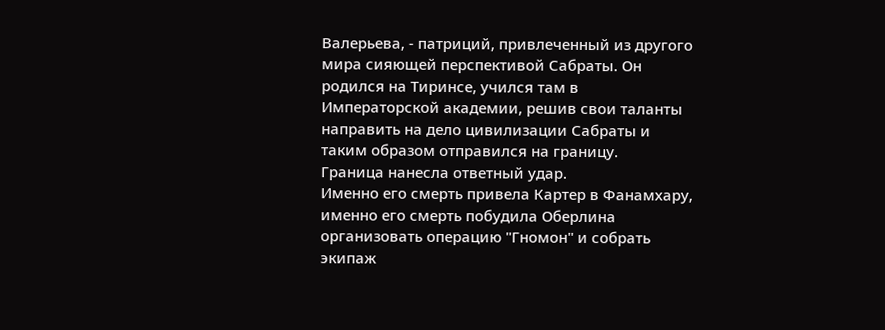Валерьева, - патриций, привлеченный из другого мира сияющей перспективой Сабраты. Он родился на Тиринсе, учился там в Императорской академии, решив свои таланты направить на дело цивилизации Сабраты и таким образом отправился на границу.
Граница нанесла ответный удар.
Именно его смерть привела Картер в Фанамхару, именно его смерть побудила Оберлина организовать операцию "Гномон" и собрать экипаж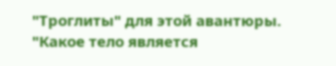"Троглиты" для этой авантюры.
"Какое тело является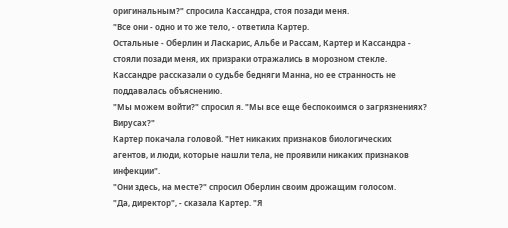оригинальным?" спросила Кассандра, стоя позади меня.
"Все они - одно и то же тело, - ответила Картер.
Остальные - Оберлин и Ласкарис, Альбе и Рассам, Картер и Кассандра - стояли позади меня, их призраки отражались в морозном стекле. Кассандре рассказали о судьбе бедняги Манна, но ее странность не поддавалась объяснению.
"Мы можем войти?" спросил я. "Мы все еще беспокоимся о загрязнениях? Вирусах?"
Картер покачала головой. "Нет никаких признаков биологических агентов, и люди, которые нашли тела, не проявили никаких признаков инфекции".
"Они здесь, на месте?" спросил Оберлин своим дрожащим голосом.
"Да, директор", - сказала Картер. "Я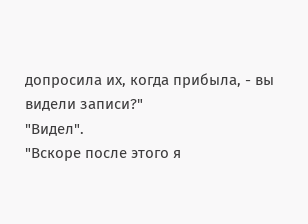допросила их, когда прибыла, - вы видели записи?"
"Видел".
"Вскоре после этого я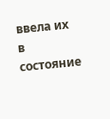ввела их в состояние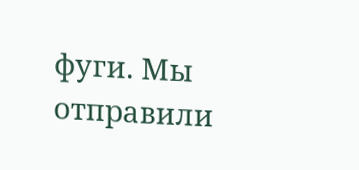фуги. Мы отправили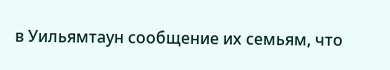в Уильямтаун сообщение их семьям, что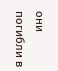они погибли в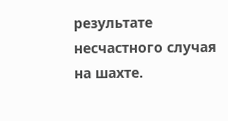результате несчастного случая на шахте.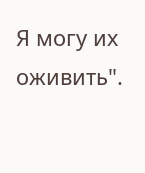Я могу их оживить".